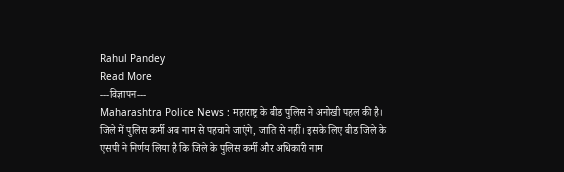Rahul Pandey
Read More
---विज्ञापन---
Maharashtra Police News : महाराष्ट्र के बीड पुलिस ने अनोखी पहल की है। जिले में पुलिस कर्मी अब नाम से पहचाने जाएंगे, जाति से नहीं। इसके लिए बीड जिले के एसपी ने निर्णय लिया है कि जिले के पुलिस कर्मी और अधिकारी नाम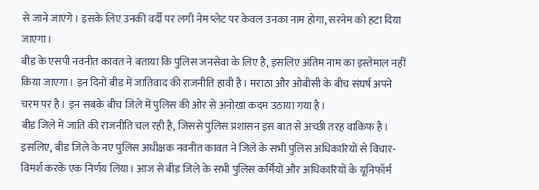से जाने जाएंगे। इसके लिए उनकी वर्दी पर लगी नेम प्लेट पर केवल उनका नाम होगा, सरनेम को हटा दिया जाएगा।
बीड के एसपी नवनीत कावत ने बताया कि पुलिस जनसेवा के लिए है, इसलिए अंतिम नाम का इस्तेमाल नहीं किया जाएगा। इन दिनों बीड में जातिवाद की राजनीति हावी है। मराठा और ओबीसी के बीच संघर्ष अपने चरम पर है। इन सबके बीच जिले में पुलिस की ओर से अनोखा कदम उठाया गया है।
बीड जिले में जाति की राजनीति चल रही है, जिससे पुलिस प्रशासन इस बात से अच्छी तरह वाकिफ है। इसलिए, बीड जिले के नए पुलिस अधीक्षक नवनीत कावत ने जिले के सभी पुलिस अधिकारियों से विचार-विमर्श करके एक निर्णय लिया। आज से बीड जिले के सभी पुलिस कर्मियों और अधिकारियों के यूनिफॉर्म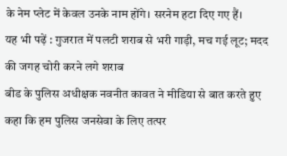के नेम प्लेट में केवल उनके नाम होंगे। सरनेम हटा दिए गए हैं।
यह भी पढ़ें : गुजरात में पलटी शराब से भरी गाड़ी, मच गई लूट; मदद की जगह चोरी करने लगे शराब
बीड के पुलिस अधीक्षक नवनीत कावत ने मीडिया से बात करते हुए कहा कि हम पुलिस जनसेवा के लिए तत्पर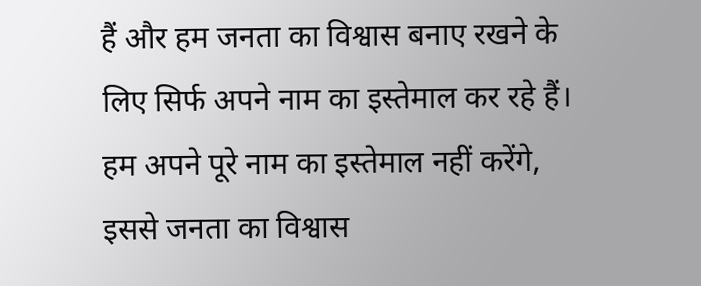हैं और हम जनता का विश्वास बनाए रखने के लिए सिर्फ अपने नाम का इस्तेमाल कर रहे हैं। हम अपने पूरे नाम का इस्तेमाल नहीं करेंगे, इससे जनता का विश्वास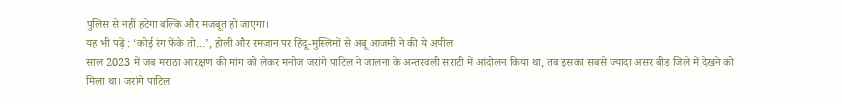पुलिस से नहीं हटेगा बल्कि और मजबूत हो जाएगा।
यह भी पढ़ें : ‘कोई रंग फेंके तो…’, होली और रमजान पर हिंदू-मुस्लिमों से अबू आजमी ने की ये अपील
साल 2023 में जब मराठा आरक्षण की मांग को लेकर मनोज जरांगे पाटिल ने जालना के अन्तरवली सराटी में आंदोलन किया था, तब इसका सबसे ज्यादा असर बीड जिले में देखने को मिला था। जरांगे पाटिल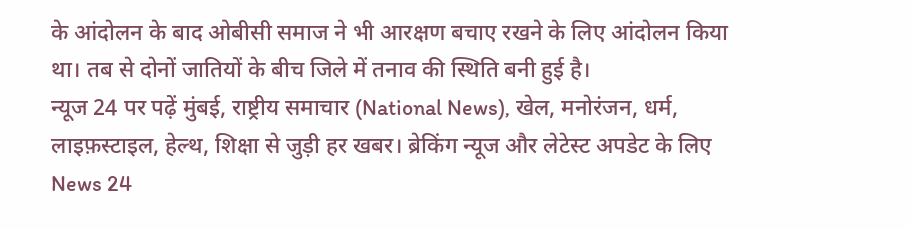के आंदोलन के बाद ओबीसी समाज ने भी आरक्षण बचाए रखने के लिए आंदोलन किया था। तब से दोनों जातियों के बीच जिले में तनाव की स्थिति बनी हुई है।
न्यूज 24 पर पढ़ें मुंबई, राष्ट्रीय समाचार (National News), खेल, मनोरंजन, धर्म, लाइफ़स्टाइल, हेल्थ, शिक्षा से जुड़ी हर खबर। ब्रेकिंग न्यूज और लेटेस्ट अपडेट के लिए News 24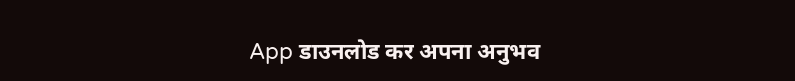App डाउनलोड कर अपना अनुभव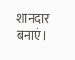शानदार बनाएं।